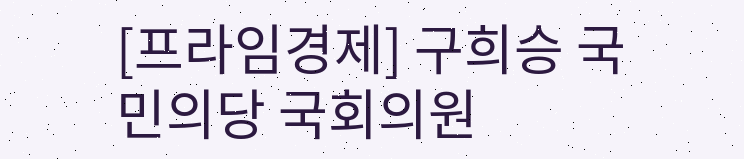[프라임경제] 구희승 국민의당 국회의원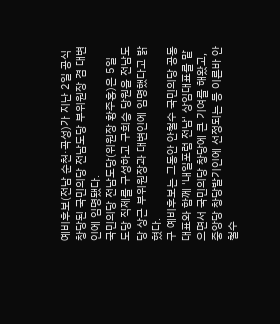예비후보(전남 순천·곡성)가 지난 2일 공식 창당된 국민의당 전남도당 부위원장 겸 대변인에 임명됐다.
국민의당 전남도당(위원장 황주홍)은 5일 도당 직제를 구성하고 구희승 당원을 전남도당 상근 부위원장과 대변인에 임명했다고 밝혔다.
구 예비후보는 그동안 안철수 국민의당 공동대표와 함께 '내일포럼 전남' 상임대표를 맡으면서 국민의당 창당에 큰 기여를 해왔고, 중앙당 창당발기인에 선정되는 등 이른바 안철수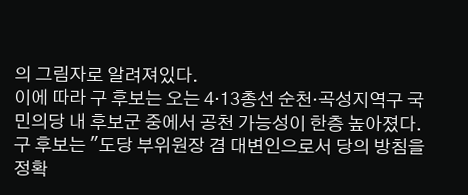의 그림자로 알려져있다.
이에 따라 구 후보는 오는 4·13총선 순천·곡성지역구 국민의당 내 후보군 중에서 공천 가능성이 한층 높아졌다.
구 후보는 "도당 부위원장 겸 대변인으로서 당의 방침을 정확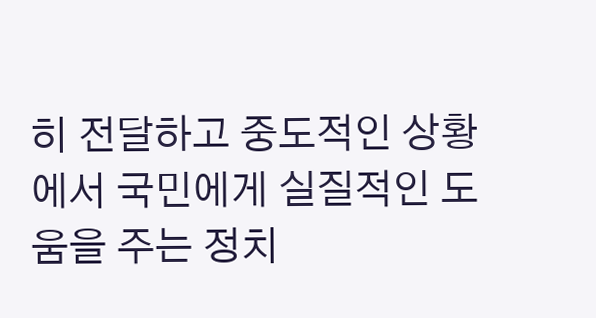히 전달하고 중도적인 상황에서 국민에게 실질적인 도움을 주는 정치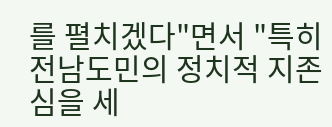를 펼치겠다"면서 "특히 전남도민의 정치적 지존심을 세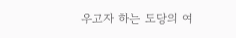우고자 하는 도당의 여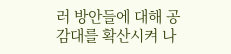러 방안들에 대해 공감대를 확산시켜 나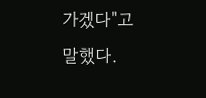가겠다"고 말했다.